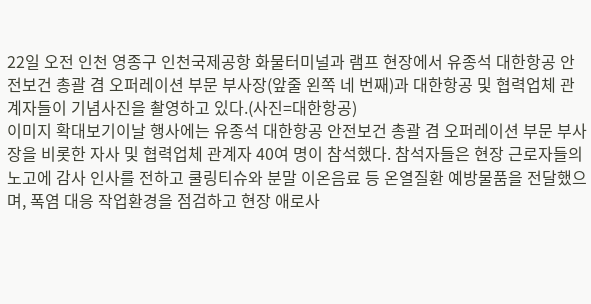22일 오전 인천 영종구 인천국제공항 화물터미널과 램프 현장에서 유종석 대한항공 안전보건 총괄 겸 오퍼레이션 부문 부사장(앞줄 왼쪽 네 번째)과 대한항공 및 협력업체 관계자들이 기념사진을 촬영하고 있다.(사진=대한항공)
이미지 확대보기이날 행사에는 유종석 대한항공 안전보건 총괄 겸 오퍼레이션 부문 부사장을 비롯한 자사 및 협력업체 관계자 40여 명이 참석했다. 참석자들은 현장 근로자들의 노고에 감사 인사를 전하고 쿨링티슈와 분말 이온음료 등 온열질환 예방물품을 전달했으며, 폭염 대응 작업환경을 점검하고 현장 애로사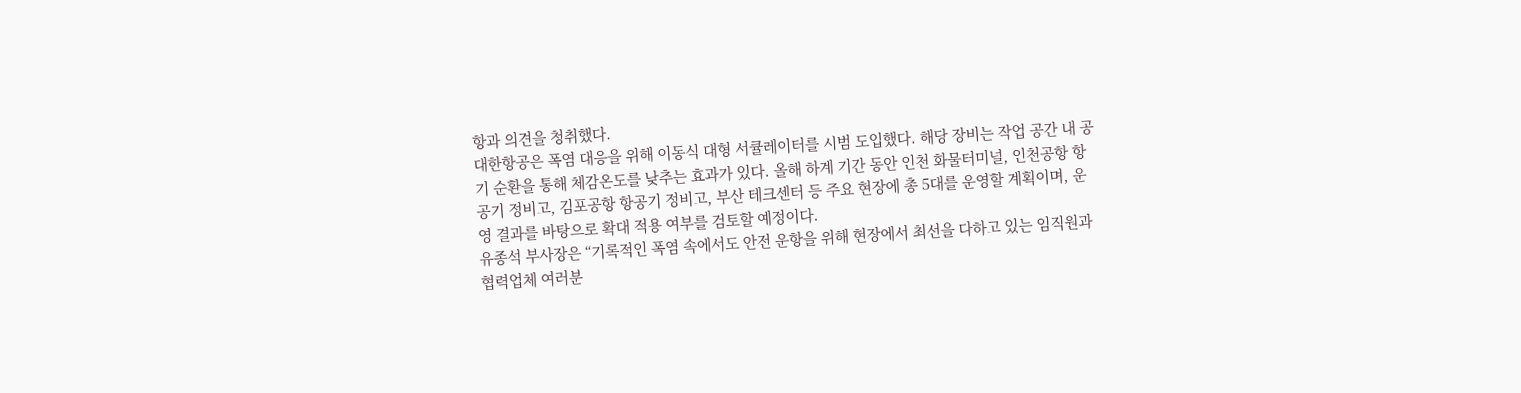항과 의견을 청취했다.
대한항공은 폭염 대응을 위해 이동식 대형 서큘레이터를 시범 도입했다. 해당 장비는 작업 공간 내 공기 순환을 통해 체감온도를 낮추는 효과가 있다. 올해 하계 기간 동안 인천 화물터미널, 인천공항 항공기 정비고, 김포공항 항공기 정비고, 부산 테크센터 등 주요 현장에 총 5대를 운영할 계획이며, 운영 결과를 바탕으로 확대 적용 여부를 검토할 예정이다.
유종석 부사장은 “기록적인 폭염 속에서도 안전 운항을 위해 현장에서 최선을 다하고 있는 임직원과 협력업체 여러분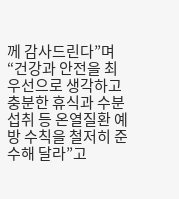께 감사드린다”며 “건강과 안전을 최우선으로 생각하고 충분한 휴식과 수분 섭취 등 온열질환 예방 수칙을 철저히 준수해 달라”고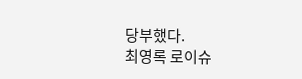당부했다.
최영록 로이슈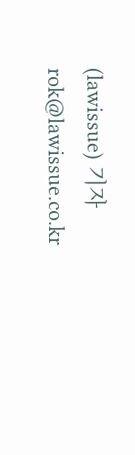(lawissue) 기자 rok@lawissue.co.kr